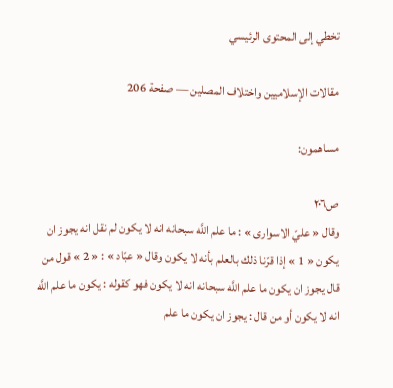تخطي إلى المحتوى الرئيسي

مقالات الإسلاميين واختلاف المصلين — صفحة 206

مساهمون:

ص٢٠٦
وقال « عليّ الاسوارى » : ما علم اللَّه سبحانه انه لا يكون لم نقل انه يجوز ان يكون « 1 » إذا قرّنا ذلك بالعلم بأنه لا يكون وقال « عبّاد » : « 2 » قول من قال يجوز ان يكون ما علم اللَّه سبحانه انه لا يكون فهو كقوله : يكون ما علم اللَّه انه لا يكون أو من قال : يجوز ان يكون ما علم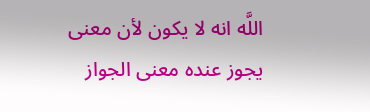اللَّه انه لا يكون لأن معنى يجوز عنده معنى الجواز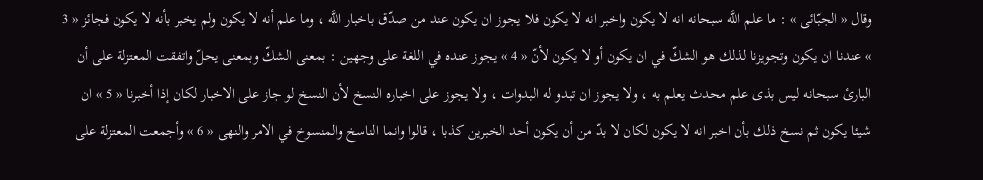وقال « الجبّائى » : ما علم اللَّه سبحانه انه لا يكون واخبر انه لا يكون فلا يجوز ان يكون عند من صدّق باخبار اللَّه ، وما علم أنه لا يكون ولم يخبر بأنه لا يكون فجائز « 3 » عندنا ان يكون وتجويزنا لذلك هو الشكّ في ان يكون أو لا يكون لأنّ « 4 » يجوز عنده في اللغة على وجهين : بمعنى الشكّ وبمعنى يحلّ واتفقت المعتزلة على أن البارئ سبحانه ليس بذى علم محدث يعلم به ، ولا يجوز ان تبدو له البدوات ، ولا يجوز على اخباره النسخ لأن النسخ لو جاز على الاخبار لكان إذا أخبرنا « 5 » ان شيئا يكون ثم نسخ ذلك بأن اخبر انه لا يكون لكان لا بدّ من أن يكون أحد الخبرين كذبا ، قالوا وانما الناسخ والمنسوخ في الامر والنهى « 6 » وأجمعت المعتزلة على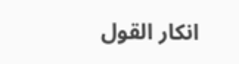انكار القول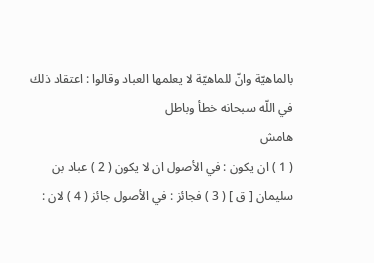بالماهيّة وانّ للماهيّة لا يعلمها العباد وقالوا : اعتقاد ذلك في اللّه سبحانه خطأ وباطل
هامش
( 1 ) ان يكون : في الأصول ان لا يكون ( 2 ) عباد بن سليمان [ ق ] ( 3 ) فجائز : في الأصول جائز ( 4 ) لان :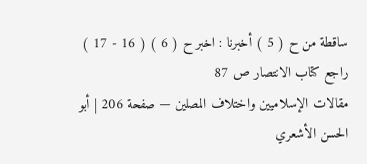ساقطة من ح ( 5 ) أخبرنا : اخبر ح ( 6 ) ( 16 - 17 ) راجع كتاب الانتصار ص 87
مقالات الإسلاميين واختلاف المصلين — صفحة 206 | أبو الحسن الأشعري